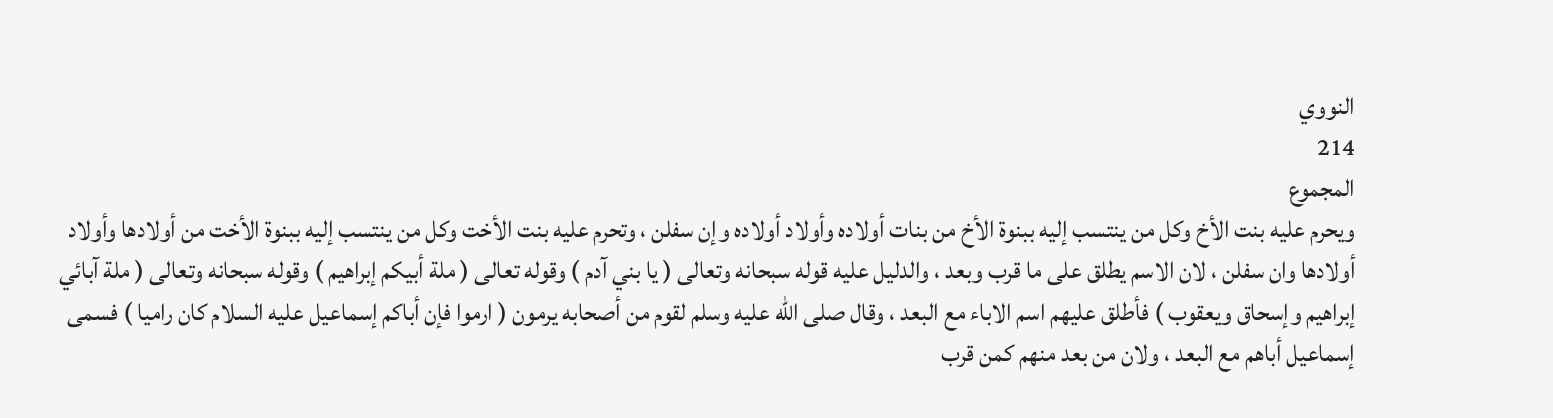النووي
214
المجموع
ويحرم عليه بنت الأخ وكل من ينتسب إليه ببنوة الأخ من بنات أولاده وأولاد أولاده وإن سفلن ، وتحرم عليه بنت الأخت وكل من ينتسب إليه ببنوة الأخت من أولادها وأولاد أولادها وان سفلن ، لان الاسم يطلق على ما قرب وبعد ، والدليل عليه قوله سبحانه وتعالى ( يا بني آدم ) وقوله تعالى ( ملة أبيكم إبراهيم ) وقوله سبحانه وتعالى ( ملة آبائي إبراهيم وإسحاق ويعقوب ) فأطلق عليهم اسم الاباء مع البعد ، وقال صلى الله عليه وسلم لقوم من أصحابه يرمون ( ارموا فإن أباكم إسماعيل عليه السلام كان راميا ) فسمى إسماعيل أباهم مع البعد ، ولان من بعد منهم كمن قرب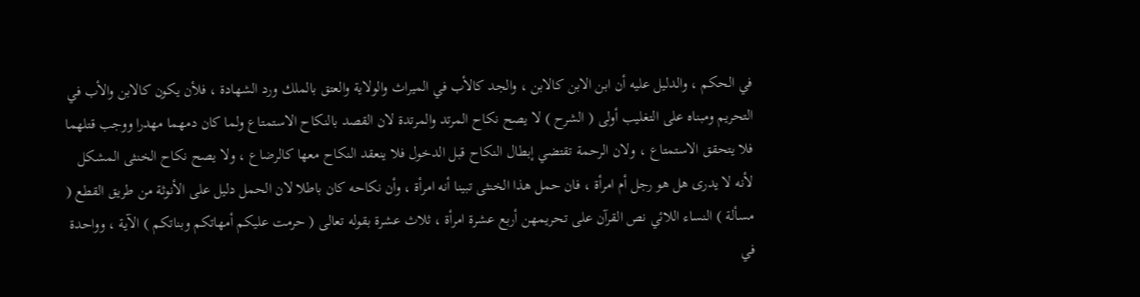في الحكم ، والدليل عليه أن ابن الابن كالابن ، والجد كالأب في الميراث والولاية والعتق بالملك ورد الشهادة ، فلأن يكون كالابن والأب في التحريم ومبناه على التغليب أولى ( الشرح ) لا يصح نكاح المرتد والمرتدة لان القصد بالنكاح الاستمتاع ولما كان دمهما مهدرا ووجب قتلهما فلا يتحقق الاستمتاع ، ولان الرحمة تقتضي إبطال النكاح قبل الدخول فلا ينعقد النكاح معها كالرضاع ، ولا يصح نكاح الخنثى المشكل لأنه لا يدرى هل هو رجل أم امرأة ، فان حمل هذا الخنثى تبينا أنه امرأة ، وأن نكاحه كان باطلا لان الحمل دليل على الأنوثة من طريق القطع ( مسألة ) النساء اللائي نص القرآن على تحريمهن أربع عشرة امرأة ، ثلاث عشرة بقوله تعالى ( حرمت عليكم أمهاتكم وبناتكم ) الآية ، وواحدة في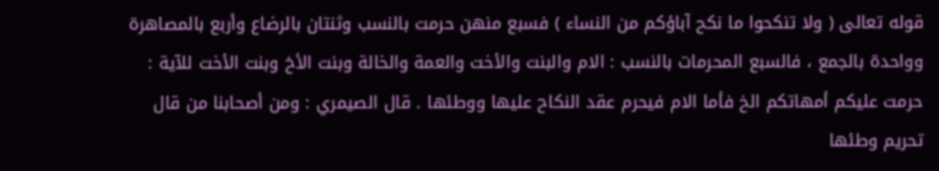قوله تعالى ( ولا تنكحوا ما نكح آباؤكم من النساء ) فسبع منهن حرمت بالنسب وثنتان بالرضاع وأربع بالمصاهرة وواحدة بالجمع ، فالسبع المحرمات بالنسب : الام والبنت والأخت والعمة والخالة وبنت الأخ وبنت الأخت للآية : حرمت عليكم أمهاتكم الخ فأما الام فيحرم عقد النكاح عليها ووطئها . قال الصيمري : ومن أصحابنا من قال تحريم وطئها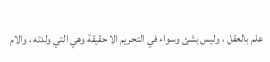علم بالعقل ، وليس بشئ وسواء في التحريم الا حقيقة وهي التي ولدته ، والام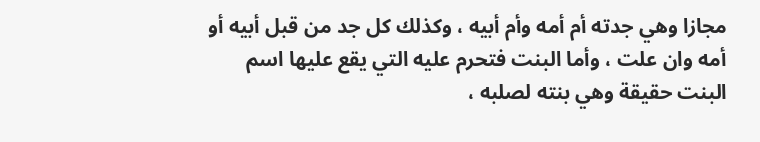مجازا وهي جدته أم أمه وأم أبيه ، وكذلك كل جد من قبل أبيه أو أمه وان علت ، وأما البنت فتحرم عليه التي يقع عليها اسم البنت حقيقة وهي بنته لصلبه ،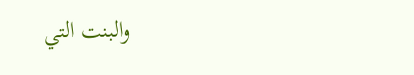والبنت التي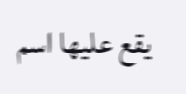يقع عليها اسم